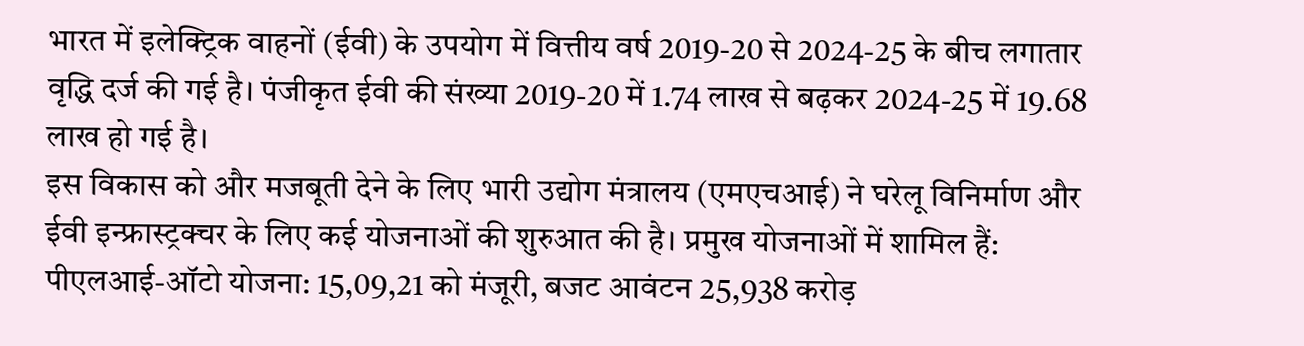भारत में इलेक्ट्रिक वाहनों (ईवी) के उपयोग में वित्तीय वर्ष 2019-20 से 2024-25 के बीच लगातार वृद्धि दर्ज की गई है। पंजीकृत ईवी की संख्या 2019-20 में 1.74 लाख से बढ़कर 2024-25 में 19.68 लाख हो गई है।
इस विकास को और मजबूती देने के लिए भारी उद्योग मंत्रालय (एमएचआई) ने घरेलू विनिर्माण और ईवी इन्फ्रास्ट्रक्चर के लिए कई योजनाओं की शुरुआत की है। प्रमुख योजनाओं में शामिल हैं:
पीएलआई-ऑटो योजना: 15,09,21 को मंजूरी, बजट आवंटन 25,938 करोड़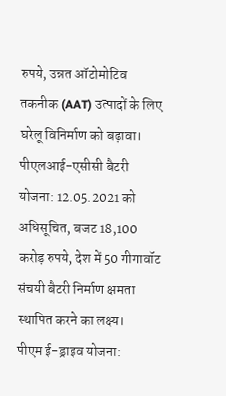रुपये, उन्नत ऑटोमोटिव तकनीक (AAT) उत्पादों के लिए घरेलू विनिर्माण को बढ़ावा।
पीएलआई-एसीसी बैटरी योजना: 12.05.2021 को अधिसूचित, बजट 18,100 करोड़ रुपये, देश में 50 गीगावॉट संचयी बैटरी निर्माण क्षमता स्थापित करने का लक्ष्य।
पीएम ई-ड्राइव योजना: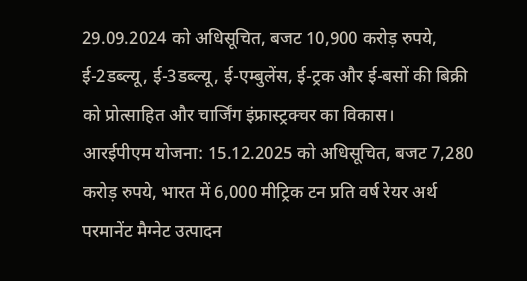29.09.2024 को अधिसूचित, बजट 10,900 करोड़ रुपये, ई-2डब्ल्यू, ई-3डब्ल्यू, ई-एम्बुलेंस, ई-ट्रक और ई-बसों की बिक्री को प्रोत्साहित और चार्जिंग इंफ्रास्ट्रक्चर का विकास।
आरईपीएम योजना: 15.12.2025 को अधिसूचित, बजट 7,280 करोड़ रुपये, भारत में 6,000 मीट्रिक टन प्रति वर्ष रेयर अर्थ परमानेंट मैग्नेट उत्पादन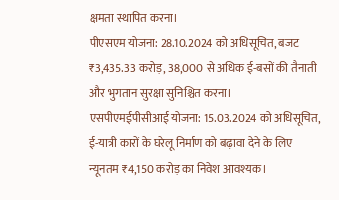क्षमता स्थापित करना।
पीएसएम योजना: 28.10.2024 को अधिसूचित, बजट ₹3,435.33 करोड़, 38,000 से अधिक ई-बसों की तैनाती और भुगतान सुरक्षा सुनिश्चित करना।
एसपीएमईपीसीआई योजना: 15.03.2024 को अधिसूचित, ई-यात्री कारों के घरेलू निर्माण को बढ़ावा देने के लिए न्यूनतम ₹4,150 करोड़ का निवेश आवश्यक।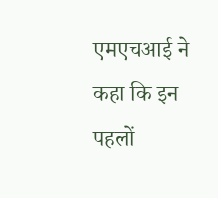एमएचआई ने कहा कि इन पहलों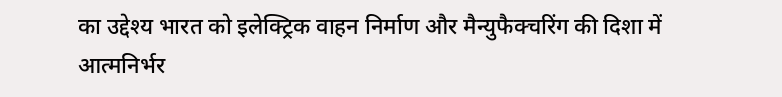का उद्देश्य भारत को इलेक्ट्रिक वाहन निर्माण और मैन्युफैक्चरिंग की दिशा में आत्मनिर्भर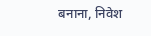बनाना, निवेश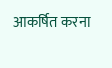आकर्षित करना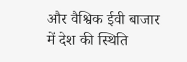और वैश्विक ईवी बाजार में देश की स्थिति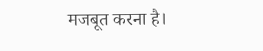मजबूत करना है।